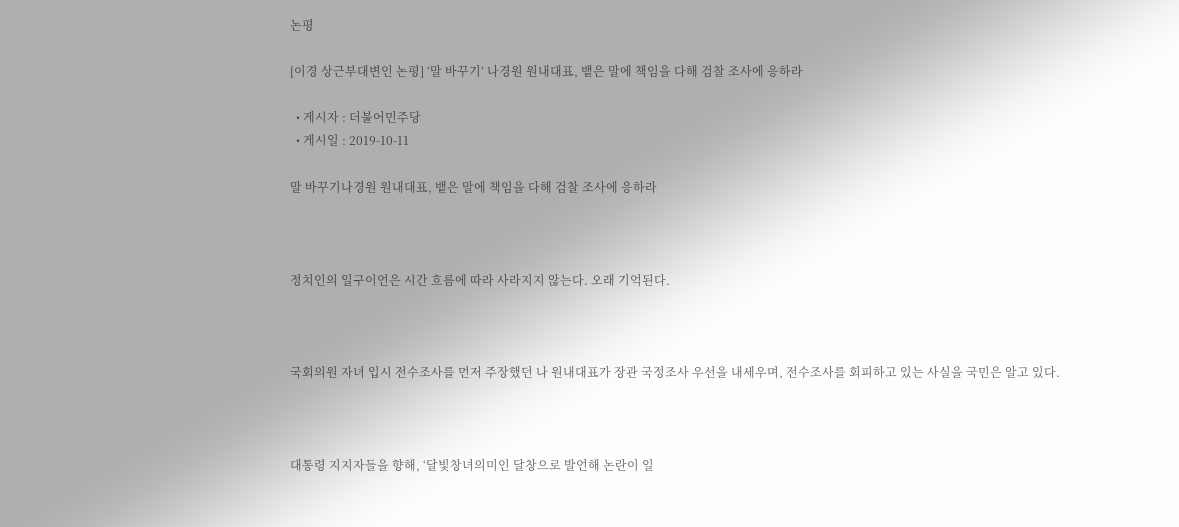논평

[이경 상근부대변인 논평] ‘말 바꾸기’ 나경원 원내대표, 뱉은 말에 책임을 다해 검찰 조사에 응하라

  • 게시자 : 더불어민주당
  • 게시일 : 2019-10-11

말 바꾸기나경원 원내대표, 뱉은 말에 책임을 다해 검찰 조사에 응하라



정치인의 일구이언은 시간 흐름에 따라 사라지지 않는다. 오래 기억된다.



국회의원 자녀 입시 전수조사를 먼저 주장했던 나 원내대표가 장관 국정조사 우선을 내세우며, 전수조사를 회피하고 있는 사실을 국민은 알고 있다.



대통령 지지자들을 향해, ‘달빛창녀의미인 달창으로 발언해 논란이 일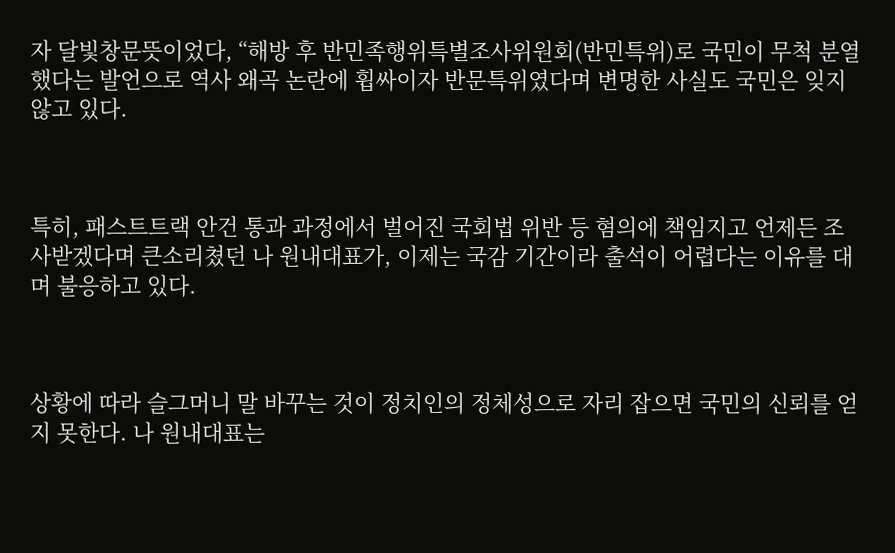자 달빛창문뜻이었다, “해방 후 반민족행위특별조사위원회(반민특위)로 국민이 무척 분열했다는 발언으로 역사 왜곡 논란에 휩싸이자 반문특위였다며 변명한 사실도 국민은 잊지 않고 있다.



특히, 패스트트랙 안건 통과 과정에서 벌어진 국회법 위반 등 혐의에 책임지고 언제든 조사받겠다며 큰소리쳤던 나 원내대표가, 이제는 국감 기간이라 출석이 어렵다는 이유를 대며 불응하고 있다.



상황에 따라 슬그머니 말 바꾸는 것이 정치인의 정체성으로 자리 잡으면 국민의 신뢰를 얻지 못한다. 나 원내대표는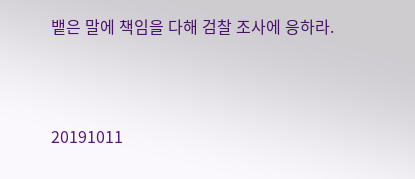뱉은 말에 책임을 다해 검찰 조사에 응하라.



20191011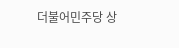더불어민주당 상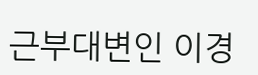근부대변인 이경